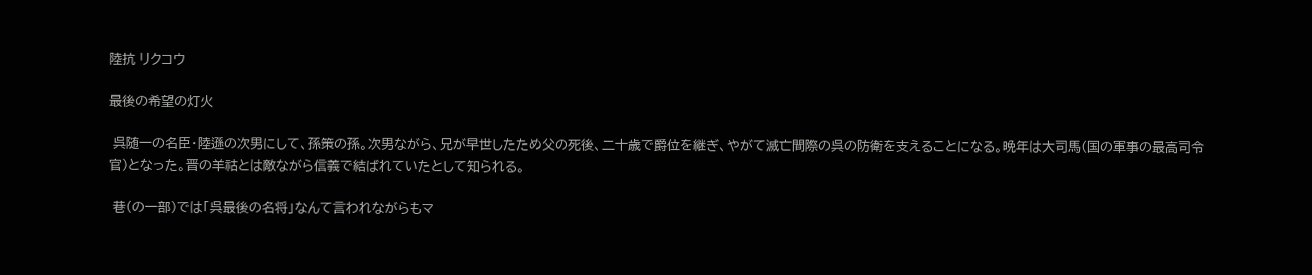陸抗 リクコウ

最後の希望の灯火

 呉随一の名臣・陸遜の次男にして、孫策の孫。次男ながら、兄が早世したため父の死後、二十歳で爵位を継ぎ、やがて滅亡間際の呉の防衛を支えることになる。晩年は大司馬(国の軍事の最高司令官)となった。晋の羊祜とは敵ながら信義で結ばれていたとして知られる。

 巷(の一部)では「呉最後の名将」なんて言われながらもマ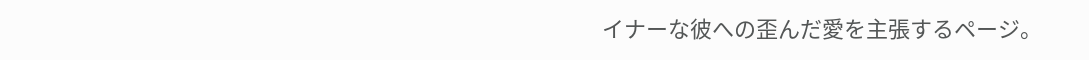イナーな彼への歪んだ愛を主張するページ。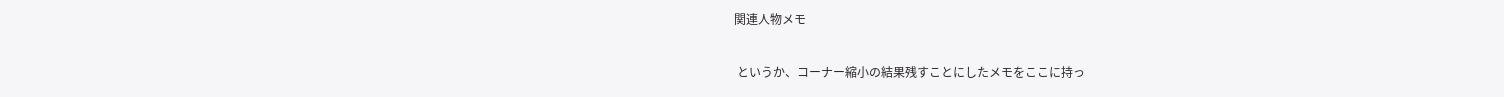関連人物メモ

 というか、コーナー縮小の結果残すことにしたメモをここに持っ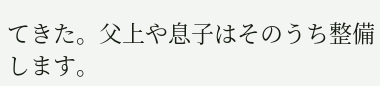てきた。父上や息子はそのうち整備します。